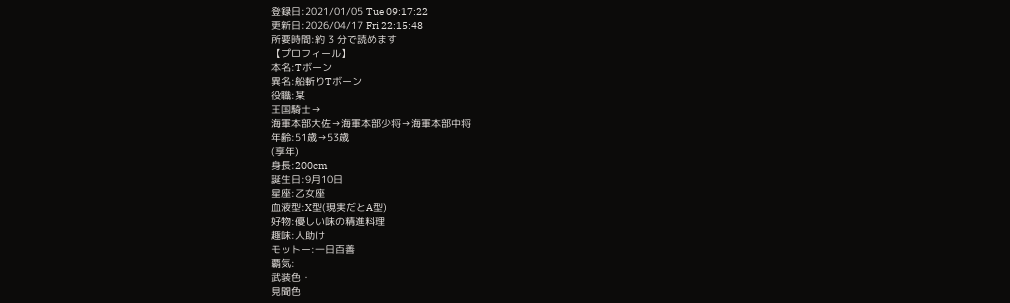登録日:2021/01/05 Tue 09:17:22
更新日:2026/04/17 Fri 22:15:48
所要時間:約 3 分で読めます
【プロフィール】
本名:Tボーン
異名:船斬りTボーン
役職:某
王国騎士→
海軍本部大佐→海軍本部少将→海軍本部中将
年齢:51歳→53歳
(享年)
身長:200cm
誕生日:9月10日
星座:乙女座
血液型:X型(現実だとA型)
好物:優しい味の精進料理
趣味:人助け
モットー:一日百善
覇気:
武装色・
見聞色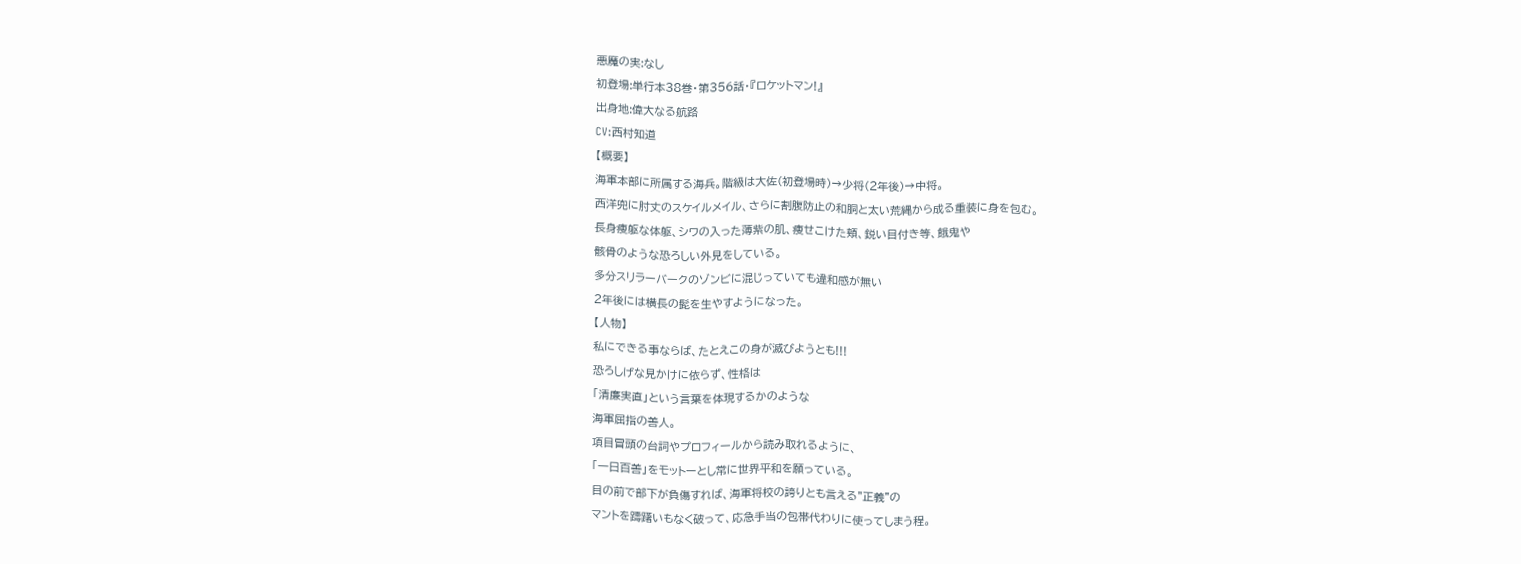悪魔の実:なし
初登場:単行本38巻・第356話・『ロケットマン!』
出身地:偉大なる航路
CV:西村知道
【概要】
海軍本部に所属する海兵。階級は大佐(初登場時)→少将(2年後)→中将。
西洋兜に肘丈のスケイルメイル、さらに割腹防止の和胴と太い荒縄から成る重装に身を包む。
長身痩躯な体躯、シワの入った薄紫の肌、痩せこけた頬、鋭い目付き等、餓鬼や
骸骨のような恐ろしい外見をしている。
多分スリラーバークのゾンビに混じっていても違和感が無い
2年後には横長の髭を生やすようになった。
【人物】
私にできる事ならば、たとえこの身が滅びようとも!!!
恐ろしげな見かけに依らず、性格は
「清廉実直」という言葉を体現するかのような
海軍屈指の善人。
項目冒頭の台詞やプロフィールから読み取れるように、
「一日百善」をモットーとし常に世界平和を願っている。
目の前で部下が負傷すれば、海軍将校の誇りとも言える"正義"の
マントを躊躇いもなく破って、応急手当の包帯代わりに使ってしまう程。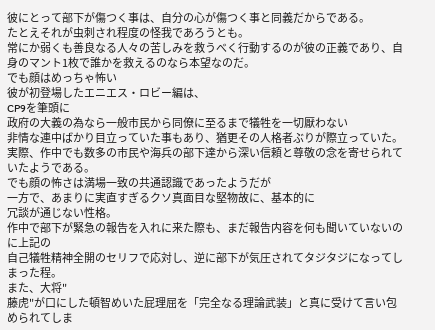彼にとって部下が傷つく事は、自分の心が傷つく事と同義だからである。
たとえそれが虫刺され程度の怪我であろうとも。
常にか弱くも善良なる人々の苦しみを救うべく行動するのが彼の正義であり、自身のマント1枚で誰かを救えるのなら本望なのだ。
でも顔はめっちゃ怖い
彼が初登場したエニエス・ロビー編は、
CP9を筆頭に
政府の大義の為なら一般市民から同僚に至るまで犠牲を一切厭わない
非情な連中ばかり目立っていた事もあり、猶更その人格者ぶりが際立っていた。
実際、作中でも数多の市民や海兵の部下達から深い信頼と尊敬の念を寄せられていたようである。
でも顔の怖さは満場一致の共通認識であったようだが
一方で、あまりに実直すぎるクソ真面目な堅物故に、基本的に
冗談が通じない性格。
作中で部下が緊急の報告を入れに来た際も、まだ報告内容を何も聞いていないのに上記の
自己犠牲精神全開のセリフで応対し、逆に部下が気圧されてタジタジになってしまった程。
また、大将"
藤虎"が口にした頓智めいた屁理屈を「完全なる理論武装」と真に受けて言い包められてしま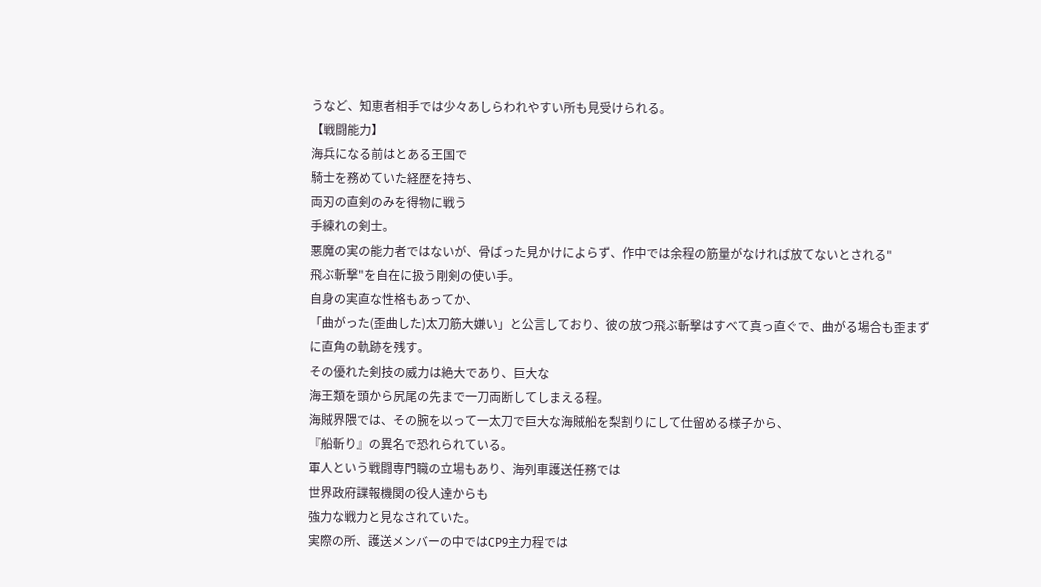うなど、知恵者相手では少々あしらわれやすい所も見受けられる。
【戦闘能力】
海兵になる前はとある王国で
騎士を務めていた経歴を持ち、
両刃の直剣のみを得物に戦う
手練れの剣士。
悪魔の実の能力者ではないが、骨ばった見かけによらず、作中では余程の筋量がなければ放てないとされる"
飛ぶ斬撃"を自在に扱う剛剣の使い手。
自身の実直な性格もあってか、
「曲がった(歪曲した)太刀筋大嫌い」と公言しており、彼の放つ飛ぶ斬撃はすべて真っ直ぐで、曲がる場合も歪まずに直角の軌跡を残す。
その優れた剣技の威力は絶大であり、巨大な
海王類を頭から尻尾の先まで一刀両断してしまえる程。
海賊界隈では、その腕を以って一太刀で巨大な海賊船を梨割りにして仕留める様子から、
『船斬り』の異名で恐れられている。
軍人という戦闘専門職の立場もあり、海列車護送任務では
世界政府諜報機関の役人達からも
強力な戦力と見なされていた。
実際の所、護送メンバーの中ではCP9主力程では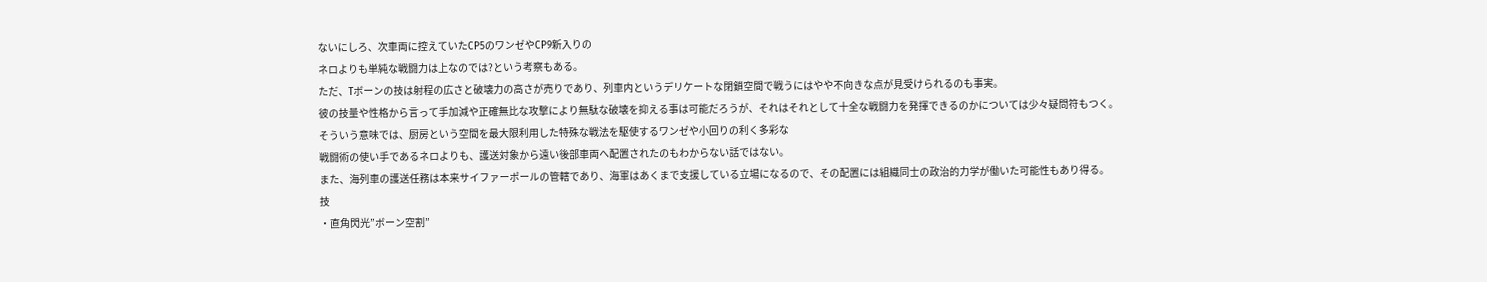ないにしろ、次車両に控えていたCP5のワンゼやCP9新入りの
ネロよりも単純な戦闘力は上なのでは?という考察もある。
ただ、Tボーンの技は射程の広さと破壊力の高さが売りであり、列車内というデリケートな閉鎖空間で戦うにはやや不向きな点が見受けられるのも事実。
彼の技量や性格から言って手加減や正確無比な攻撃により無駄な破壊を抑える事は可能だろうが、それはそれとして十全な戦闘力を発揮できるのかについては少々疑問符もつく。
そういう意味では、厨房という空間を最大限利用した特殊な戦法を駆使するワンゼや小回りの利く多彩な
戦闘術の使い手であるネロよりも、護送対象から遠い後部車両へ配置されたのもわからない話ではない。
また、海列車の護送任務は本来サイファーポールの管轄であり、海軍はあくまで支援している立場になるので、その配置には組織同士の政治的力学が働いた可能性もあり得る。
技
・直角閃光”ボーン空割”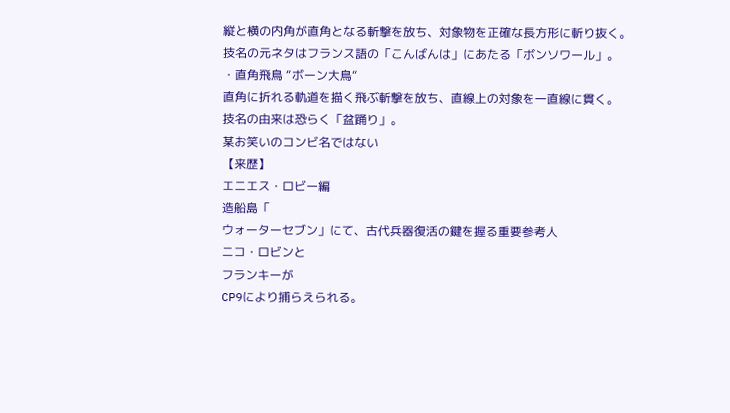縦と横の内角が直角となる斬撃を放ち、対象物を正確な長方形に斬り抜く。
技名の元ネタはフランス語の「こんばんは」にあたる「ボンソワール」。
・直角飛鳥 “ボーン大鳥“
直角に折れる軌道を描く飛ぶ斬撃を放ち、直線上の対象を一直線に貫く。
技名の由来は恐らく「盆踊り」。
某お笑いのコンビ名ではない
【来歴】
エニエス・ロビー編
造船島「
ウォーターセブン」にて、古代兵器復活の鍵を握る重要参考人
ニコ・ロビンと
フランキーが
CP9により捕らえられる。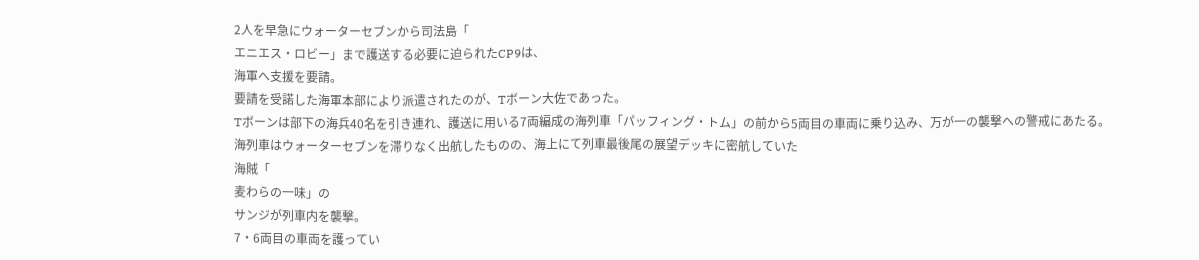2人を早急にウォーターセブンから司法島「
エニエス・ロビー」まで護送する必要に迫られたCP9は、
海軍へ支援を要請。
要請を受諾した海軍本部により派遣されたのが、Tボーン大佐であった。
Tボーンは部下の海兵40名を引き連れ、護送に用いる7両編成の海列車「パッフィング・トム」の前から5両目の車両に乗り込み、万が一の襲撃への警戒にあたる。
海列車はウォーターセブンを滞りなく出航したものの、海上にて列車最後尾の展望デッキに密航していた
海賊「
麦わらの一味」の
サンジが列車内を襲撃。
7・6両目の車両を護ってい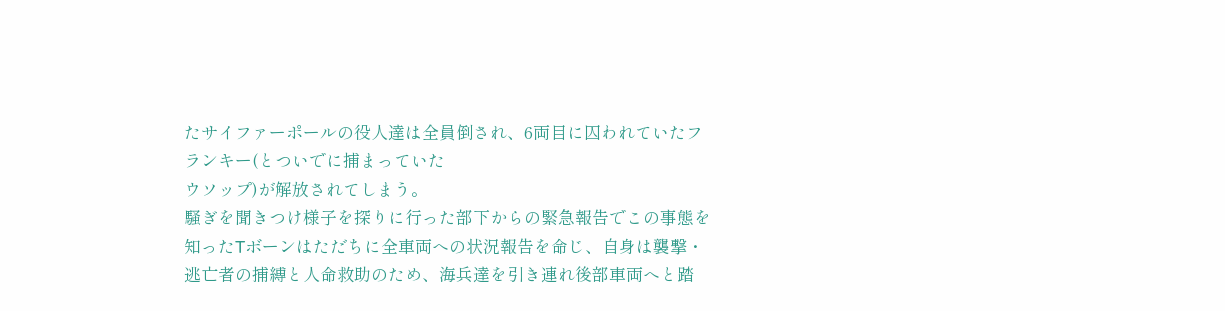たサイファーポールの役人達は全員倒され、6両目に囚われていたフランキー(とついでに捕まっていた
ウソップ)が解放されてしまう。
騒ぎを聞きつけ様子を探りに行った部下からの緊急報告でこの事態を知ったTボーンはただちに全車両への状況報告を命じ、自身は襲撃・逃亡者の捕縛と人命救助のため、海兵達を引き連れ後部車両へと踏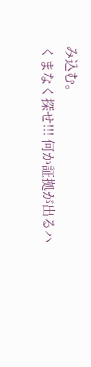み込む。
くまなく探せ!!! 何か証拠が出るハ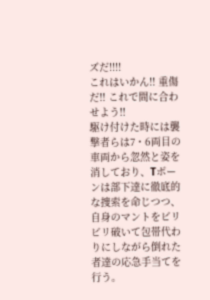ズだ!!!!
これはいかん!! 重傷だ!! これで間に合わせよう!!
駆け付けた時には襲撃者らは7・6両目の車両から忽然と姿を消しており、Tボーンは部下達に徹底的な捜索を命じつつ、自身のマントをビリビリ破いて包帯代わりにしながら倒れた者達の応急手当てを行う。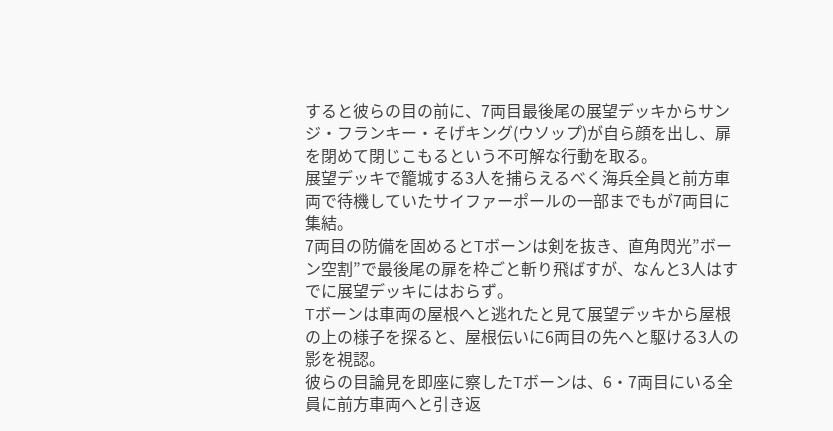すると彼らの目の前に、7両目最後尾の展望デッキからサンジ・フランキー・そげキング(ウソップ)が自ら顔を出し、扉を閉めて閉じこもるという不可解な行動を取る。
展望デッキで籠城する3人を捕らえるべく海兵全員と前方車両で待機していたサイファーポールの一部までもが7両目に集結。
7両目の防備を固めるとTボーンは剣を抜き、直角閃光”ボーン空割”で最後尾の扉を枠ごと斬り飛ばすが、なんと3人はすでに展望デッキにはおらず。
Tボーンは車両の屋根へと逃れたと見て展望デッキから屋根の上の様子を探ると、屋根伝いに6両目の先へと駆ける3人の影を視認。
彼らの目論見を即座に察したTボーンは、6・7両目にいる全員に前方車両へと引き返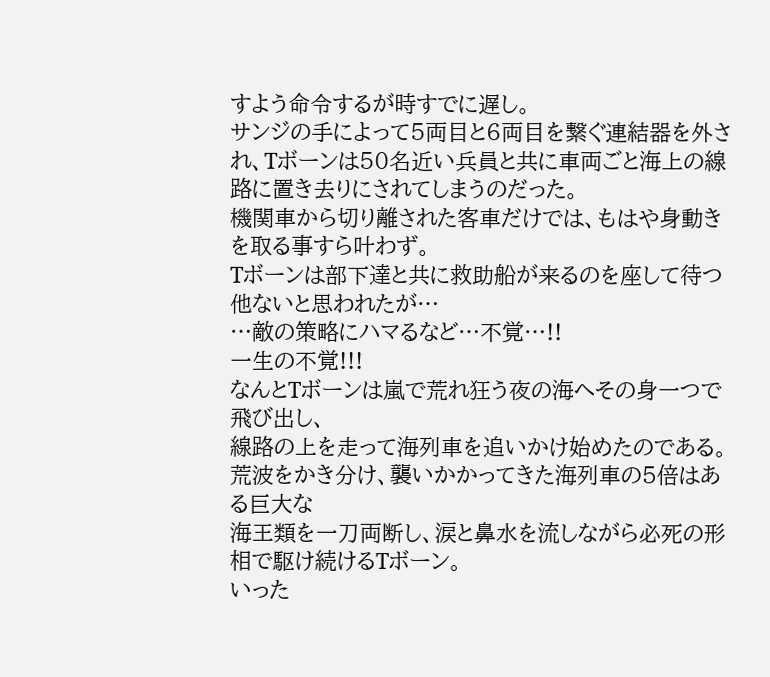すよう命令するが時すでに遅し。
サンジの手によって5両目と6両目を繋ぐ連結器を外され、Tボーンは50名近い兵員と共に車両ごと海上の線路に置き去りにされてしまうのだった。
機関車から切り離された客車だけでは、もはや身動きを取る事すら叶わず。
Tボーンは部下達と共に救助船が来るのを座して待つ他ないと思われたが…
…敵の策略にハマるなど…不覚…!!
一生の不覚!!!
なんとTボーンは嵐で荒れ狂う夜の海へその身一つで飛び出し、
線路の上を走って海列車を追いかけ始めたのである。
荒波をかき分け、襲いかかってきた海列車の5倍はある巨大な
海王類を一刀両断し、涙と鼻水を流しながら必死の形相で駆け続けるTボーン。
いった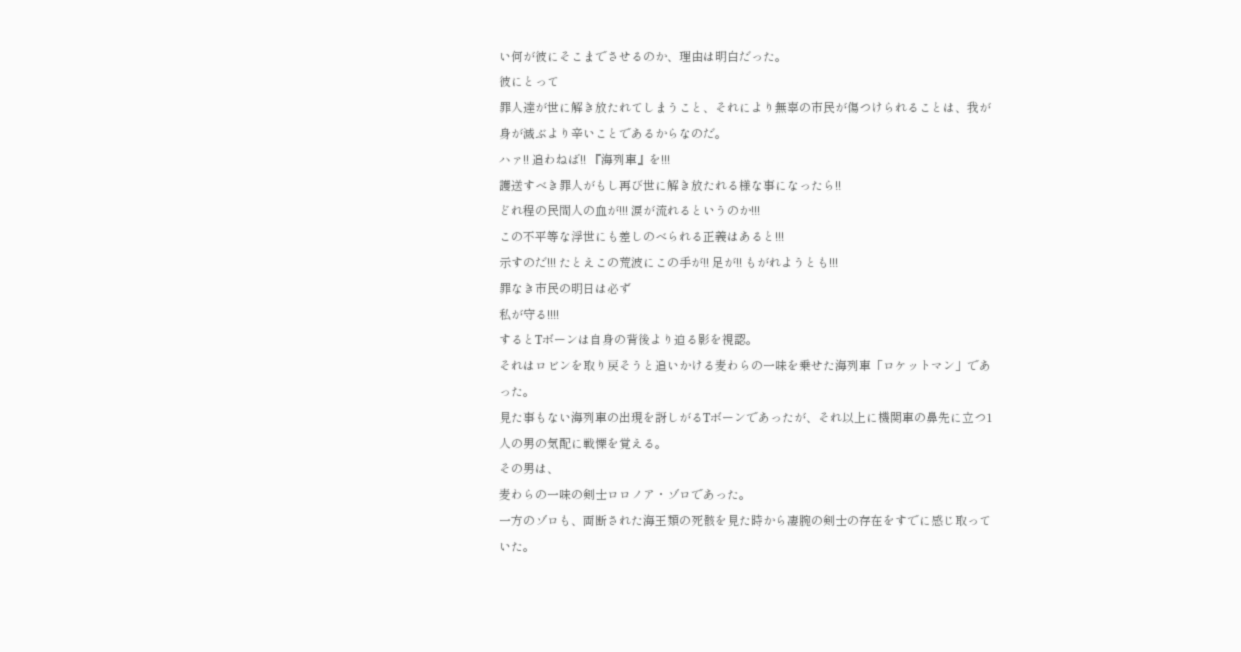い何が彼にそこまでさせるのか、理由は明白だった。
彼にとって
罪人達が世に解き放たれてしまうこと、それにより無辜の市民が傷つけられることは、我が身が滅ぶより辛いことであるからなのだ。
ハァ!! 追わねば!! 『海列車』を!!!
護送すべき罪人がもし再び世に解き放たれる様な事になったら!!
どれ程の民間人の血が!!! 涙が流れるというのか!!!
この不平等な浮世にも差しのべられる正義はあると!!!
示すのだ!!! たとえこの荒波にこの手が!! 足が!! もがれようとも!!!
罪なき市民の明日は必ず
私が守る!!!!
するとTボーンは自身の背後より迫る影を視認。
それはロビンを取り戻そうと追いかける麦わらの一味を乗せた海列車「ロケットマン」であった。
見た事もない海列車の出現を訝しがるTボーンであったが、それ以上に機関車の鼻先に立つ1人の男の気配に戦慄を覚える。
その男は、
麦わらの一味の剣士ロロノア・ゾロであった。
一方のゾロも、両断された海王類の死骸を見た時から凄腕の剣士の存在をすでに感じ取っていた。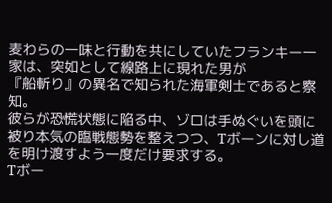麦わらの一味と行動を共にしていたフランキー一家は、突如として線路上に現れた男が
『船斬り』の異名で知られた海軍剣士であると察知。
彼らが恐慌状態に陥る中、ゾロは手ぬぐいを頭に被り本気の臨戦態勢を整えつつ、Tボーンに対し道を明け渡すよう一度だけ要求する。
Tボー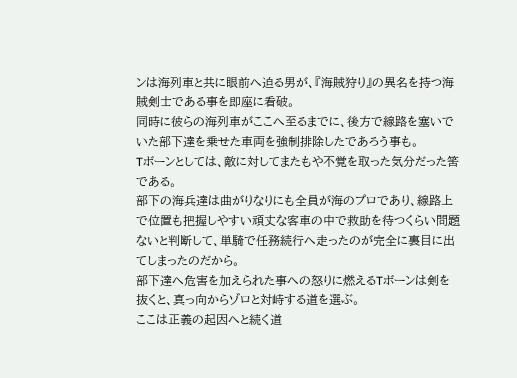ンは海列車と共に眼前へ迫る男が、『海賊狩り』の異名を持つ海賊剣士である事を即座に看破。
同時に彼らの海列車がここへ至るまでに、後方で線路を塞いでいた部下達を乗せた車両を強制排除したであろう事も。
Tボーンとしては、敵に対してまたもや不覚を取った気分だった筈である。
部下の海兵達は曲がりなりにも全員が海のプロであり、線路上で位置も把握しやすい頑丈な客車の中で救助を待つくらい問題ないと判断して、単騎で任務続行へ走ったのが完全に裏目に出てしまったのだから。
部下達へ危害を加えられた事への怒りに燃えるTボーンは剣を抜くと、真っ向からゾロと対峙する道を選ぶ。
ここは正義の起因へと続く道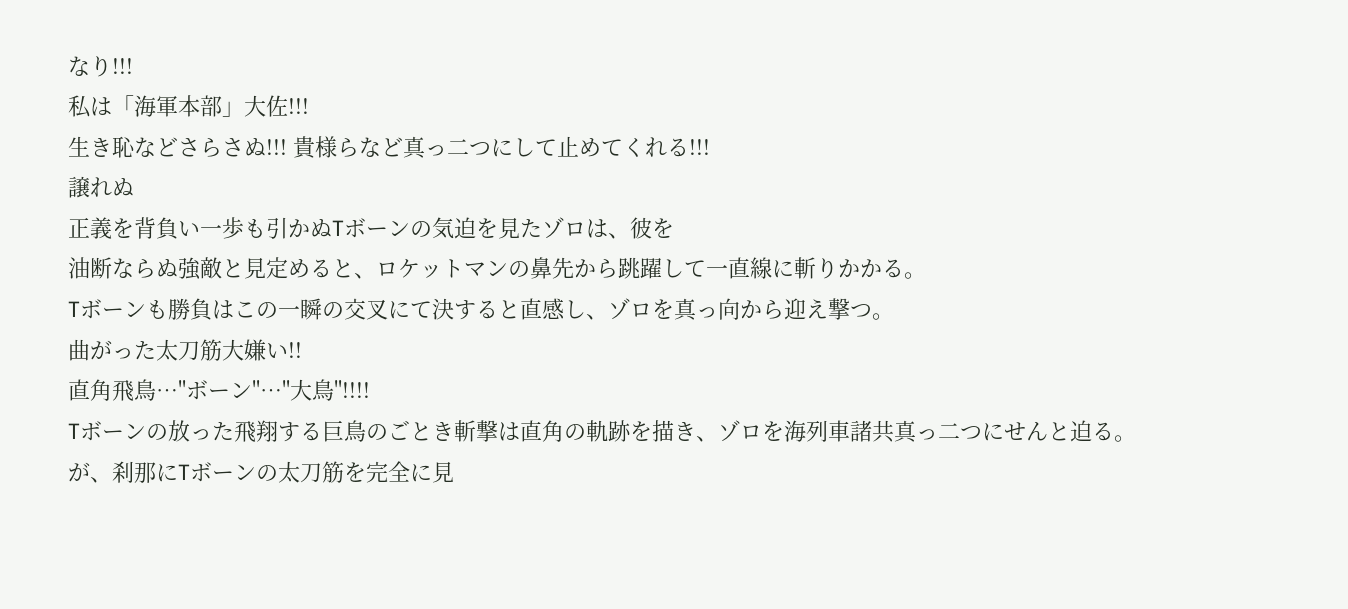なり!!!
私は「海軍本部」大佐!!!
生き恥などさらさぬ!!! 貴様らなど真っ二つにして止めてくれる!!!
譲れぬ
正義を背負い一歩も引かぬTボーンの気迫を見たゾロは、彼を
油断ならぬ強敵と見定めると、ロケットマンの鼻先から跳躍して一直線に斬りかかる。
Tボーンも勝負はこの一瞬の交叉にて決すると直感し、ゾロを真っ向から迎え撃つ。
曲がった太刀筋大嫌い!!
直角飛鳥…"ボーン"…"大鳥"!!!!
Tボーンの放った飛翔する巨鳥のごとき斬撃は直角の軌跡を描き、ゾロを海列車諸共真っ二つにせんと迫る。
が、刹那にTボーンの太刀筋を完全に見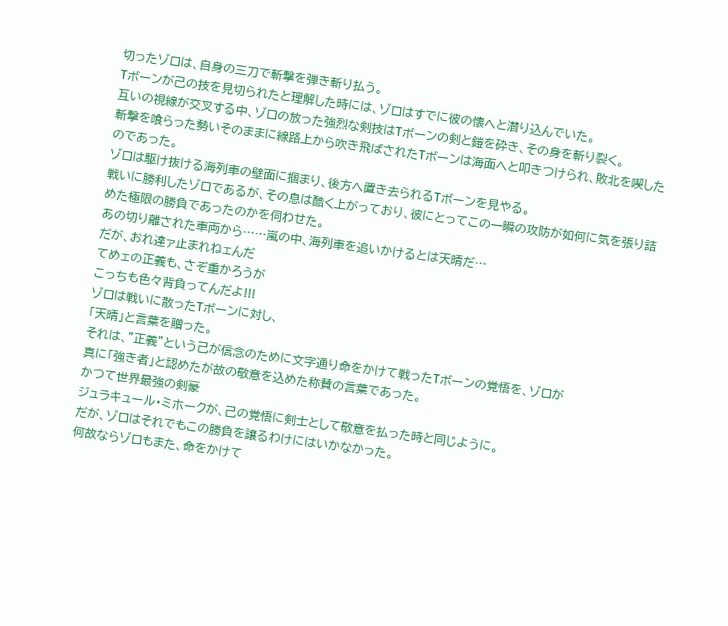切ったゾロは、自身の三刀で斬撃を弾き斬り払う。
Tボーンが己の技を見切られたと理解した時には、ゾロはすでに彼の懐へと潜り込んでいた。
互いの視線が交叉する中、ゾロの放った強烈な剣技はTボーンの剣と鎧を砕き、その身を斬り裂く。
斬撃を喰らった勢いそのままに線路上から吹き飛ばされたTボーンは海面へと叩きつけられ、敗北を喫したのであった。
ゾロは駆け抜ける海列車の壁面に掴まり、後方へ置き去られるTボーンを見やる。
戦いに勝利したゾロであるが、その息は酷く上がっており、彼にとってこの一瞬の攻防が如何に気を張り詰めた極限の勝負であったのかを伺わせた。
あの切り離された車両から……嵐の中、海列車を追いかけるとは天晴だ…
だが、おれ達ァ止まれねェんだ
てめェの正義も、さぞ重かろうが
こっちも色々背負ってんだよ!!!
ゾロは戦いに散ったTボーンに対し、
「天晴」と言葉を贈った。
それは、"正義"という己が信念のために文字通り命をかけて戦ったTボーンの覚悟を、ゾロが
真に「強き者」と認めたが故の敬意を込めた称賛の言葉であった。
かつて世界最強の剣豪
ジュラキュール・ミホークが、己の覚悟に剣士として敬意を払った時と同じように。
だが、ゾロはそれでもこの勝負を譲るわけにはいかなかった。
何故ならゾロもまた、命をかけて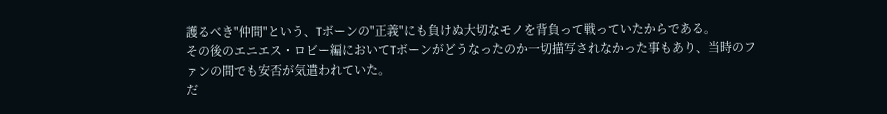護るべき"仲間"という、Tボーンの"正義"にも負けぬ大切なモノを背負って戦っていたからである。
その後のエニエス・ロビー編においてTボーンがどうなったのか一切描写されなかった事もあり、当時のファンの間でも安否が気遣われていた。
だ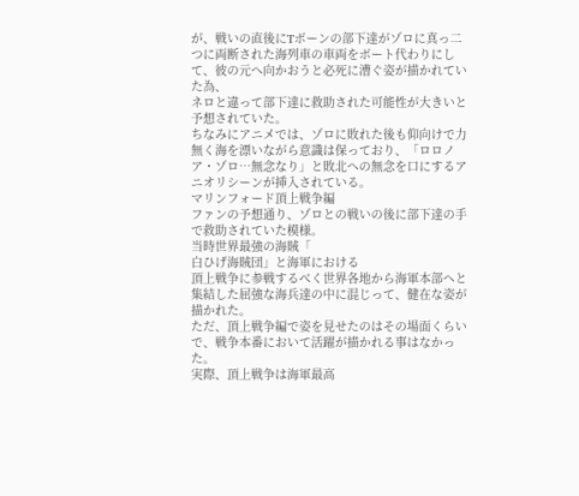が、戦いの直後にTボーンの部下達がゾロに真っ二つに両断された海列車の車両をボート代わりにして、彼の元へ向かおうと必死に漕ぐ姿が描かれていた為、
ネロと違って部下達に救助された可能性が大きいと予想されていた。
ちなみにアニメでは、ゾロに敗れた後も仰向けで力無く海を漂いながら意識は保っており、「ロロノア・ゾロ…無念なり」と敗北への無念を口にするアニオリシーンが挿入されている。
マリンフォード頂上戦争編
ファンの予想通り、ゾロとの戦いの後に部下達の手で救助されていた模様。
当時世界最強の海賊「
白ひげ海賊団」と海軍における
頂上戦争に参戦するべく世界各地から海軍本部へと集結した屈強な海兵達の中に混じって、健在な姿が描かれた。
ただ、頂上戦争編で姿を見せたのはその場面くらいで、戦争本番において活躍が描かれる事はなかった。
実際、頂上戦争は海軍最高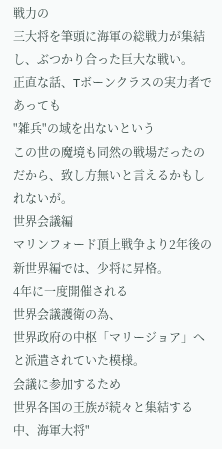戦力の
三大将を筆頭に海軍の総戦力が集結し、ぶつかり合った巨大な戦い。
正直な話、Tボーンクラスの実力者であっても
"雑兵"の域を出ないという
この世の魔境も同然の戦場だったのだから、致し方無いと言えるかもしれないが。
世界会議編
マリンフォード頂上戦争より2年後の新世界編では、少将に昇格。
4年に一度開催される
世界会議護衛の為、
世界政府の中枢「マリージョア」へと派遣されていた模様。
会議に参加するため
世界各国の王族が続々と集結する中、海軍大将"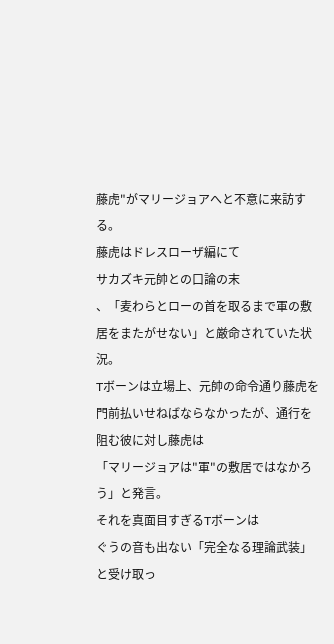藤虎"がマリージョアへと不意に来訪する。
藤虎はドレスローザ編にて
サカズキ元帥との口論の末
、「麦わらとローの首を取るまで軍の敷居をまたがせない」と厳命されていた状況。
Tボーンは立場上、元帥の命令通り藤虎を門前払いせねばならなかったが、通行を阻む彼に対し藤虎は
「マリージョアは"軍"の敷居ではなかろう」と発言。
それを真面目すぎるTボーンは
ぐうの音も出ない「完全なる理論武装」と受け取っ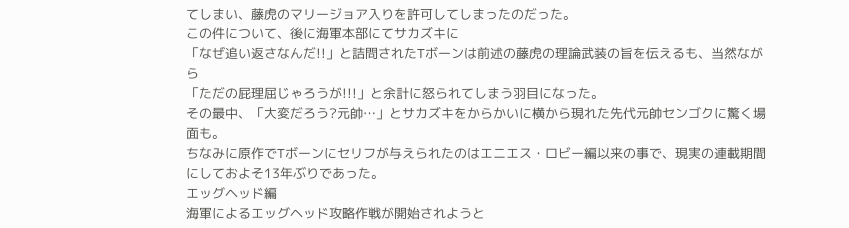てしまい、藤虎のマリージョア入りを許可してしまったのだった。
この件について、後に海軍本部にてサカズキに
「なぜ追い返さなんだ!!」と詰問されたTボーンは前述の藤虎の理論武装の旨を伝えるも、当然ながら
「ただの屁理屈じゃろうが!!!」と余計に怒られてしまう羽目になった。
その最中、「大変だろう?元帥…」とサカズキをからかいに横から現れた先代元帥センゴクに驚く場面も。
ちなみに原作でTボーンにセリフが与えられたのはエニエス・ロビー編以来の事で、現実の連載期間にしておよそ13年ぶりであった。
エッグヘッド編
海軍によるエッグヘッド攻略作戦が開始されようと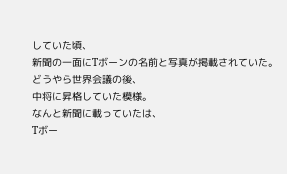していた頃、
新聞の一面にTボーンの名前と写真が掲載されていた。
どうやら世界会議の後、
中将に昇格していた模様。
なんと新聞に載っていたは、
Tボー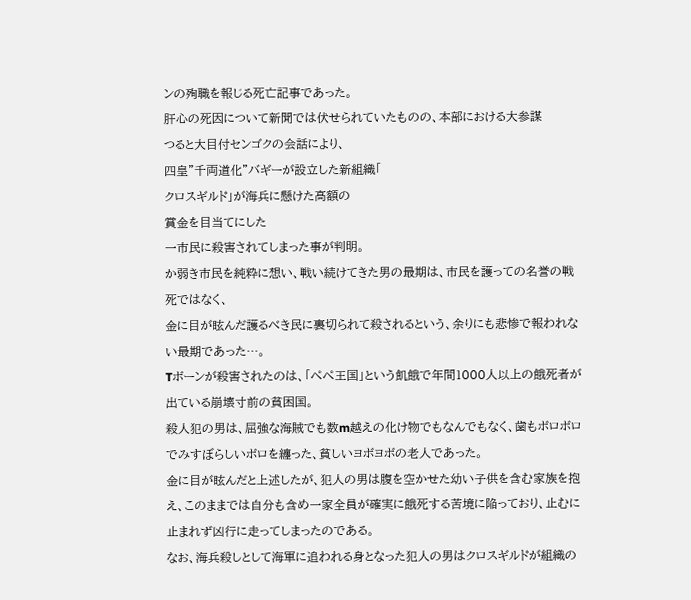ンの殉職を報じる死亡記事であった。
肝心の死因について新聞では伏せられていたものの、本部における大参謀
つると大目付センゴクの会話により、
四皇"千両道化"バギーが設立した新組織「
クロスギルド」が海兵に懸けた高額の
賞金を目当てにした
一市民に殺害されてしまった事が判明。
か弱き市民を純粋に想い、戦い続けてきた男の最期は、市民を護っての名誉の戦死ではなく、
金に目が眩んだ護るべき民に裏切られて殺されるという、余りにも悲惨で報われない最期であった…。
Tボーンが殺害されたのは、「ぺぺ王国」という飢餓で年間1000人以上の餓死者が出ている崩壊寸前の貧困国。
殺人犯の男は、屈強な海賊でも数m越えの化け物でもなんでもなく、歯もボロボロでみすぼらしいボロを纏った、貧しいヨボヨボの老人であった。
金に目が眩んだと上述したが、犯人の男は腹を空かせた幼い子供を含む家族を抱え、このままでは自分も含め一家全員が確実に餓死する苦境に陥っており、止むに止まれず凶行に走ってしまったのである。
なお、海兵殺しとして海軍に追われる身となった犯人の男はクロスギルドが組織の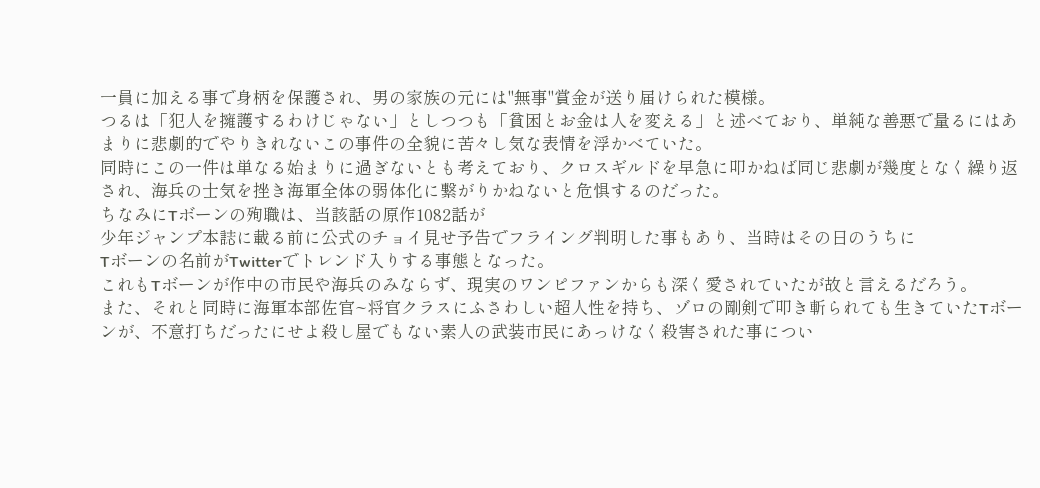一員に加える事で身柄を保護され、男の家族の元には"無事"賞金が送り届けられた模様。
つるは「犯人を擁護するわけじゃない」としつつも「貧困とお金は人を変える」と述べており、単純な善悪で量るにはあまりに悲劇的でやりきれないこの事件の全貌に苦々し気な表情を浮かべていた。
同時にこの一件は単なる始まりに過ぎないとも考えており、クロスギルドを早急に叩かねば同じ悲劇が幾度となく繰り返され、海兵の士気を挫き海軍全体の弱体化に繋がりかねないと危惧するのだった。
ちなみにTボーンの殉職は、当該話の原作1082話が
少年ジャンプ本誌に載る前に公式のチョイ見せ予告でフライング判明した事もあり、当時はその日のうちに
Tボーンの名前がTwitterでトレンド入りする事態となった。
これもTボーンが作中の市民や海兵のみならず、現実のワンピファンからも深く愛されていたが故と言えるだろう。
また、それと同時に海軍本部佐官~将官クラスにふさわしい超人性を持ち、ゾロの剛剣で叩き斬られても生きていたTボーンが、不意打ちだったにせよ殺し屋でもない素人の武装市民にあっけなく殺害された事につい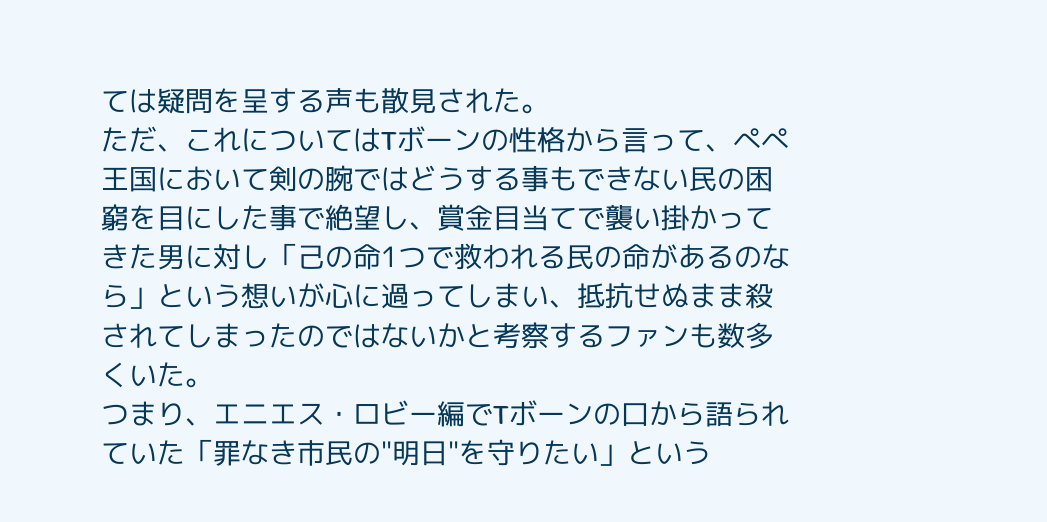ては疑問を呈する声も散見された。
ただ、これについてはTボーンの性格から言って、ぺぺ王国において剣の腕ではどうする事もできない民の困窮を目にした事で絶望し、賞金目当てで襲い掛かってきた男に対し「己の命1つで救われる民の命があるのなら」という想いが心に過ってしまい、抵抗せぬまま殺されてしまったのではないかと考察するファンも数多くいた。
つまり、エニエス・ロビー編でTボーンの口から語られていた「罪なき市民の"明日"を守りたい」という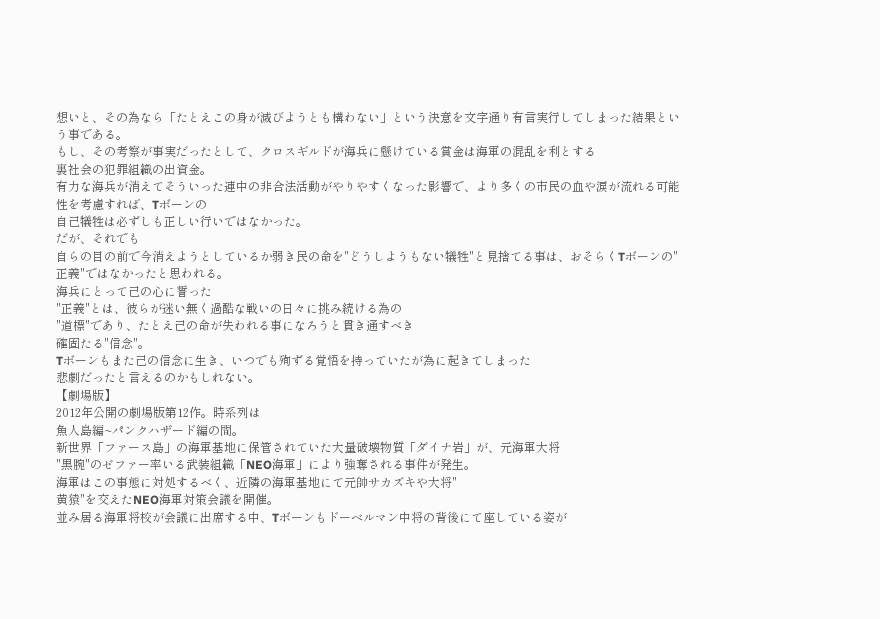想いと、その為なら「たとえこの身が滅びようとも構わない」という決意を文字通り有言実行してしまった結果という事である。
もし、その考察が事実だったとして、クロスギルドが海兵に懸けている賞金は海軍の混乱を利とする
裏社会の犯罪組織の出資金。
有力な海兵が消えてそういった連中の非合法活動がやりやすくなった影響で、より多くの市民の血や涙が流れる可能性を考慮すれば、Tボーンの
自己犠牲は必ずしも正しい行いではなかった。
だが、それでも
自らの目の前で今消えようとしているか弱き民の命を"どうしようもない犠牲"と見捨てる事は、おそらくTボーンの"正義"ではなかったと思われる。
海兵にとって己の心に誓った
"正義"とは、彼らが迷い無く過酷な戦いの日々に挑み続ける為の
"道標"であり、たとえ己の命が失われる事になろうと貫き通すべき
確固たる"信念"。
Tボーンもまた己の信念に生き、いつでも殉ずる覚悟を持っていたが為に起きてしまった
悲劇だったと言えるのかもしれない。
【劇場版】
2012年公開の劇場版第12作。時系列は
魚人島編~パンクハザード編の間。
新世界「ファース島」の海軍基地に保管されていた大量破壊物質「ダイナ岩」が、元海軍大将
"黒腕"のゼファー率いる武装組織「NEO海軍」により強奪される事件が発生。
海軍はこの事態に対処するべく、近隣の海軍基地にて元帥サカズキや大将"
黄猿"を交えたNEO海軍対策会議を開催。
並み居る海軍将校が会議に出席する中、Tボーンもドーベルマン中将の背後にて座している姿が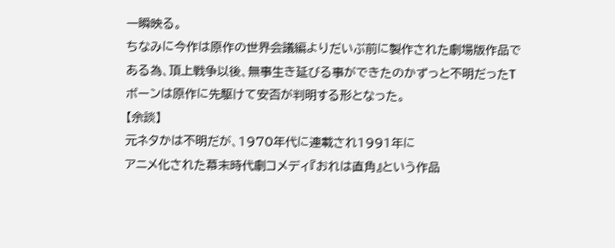一瞬映る。
ちなみに今作は原作の世界会議編よりだいぶ前に製作された劇場版作品である為、頂上戦争以後、無事生き延びる事ができたのかずっと不明だったTボーンは原作に先駆けて安否が判明する形となった。
【余談】
元ネタかは不明だが、1970年代に連載され1991年に
アニメ化された幕末時代劇コメディ『おれは直角』という作品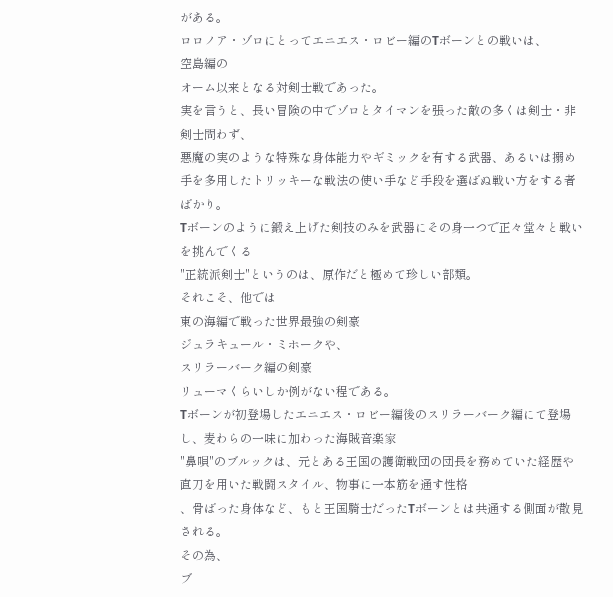がある。
ロロノア・ゾロにとってエニエス・ロビー編のTボーンとの戦いは、
空島編の
オーム以来となる対剣士戦であった。
実を言うと、長い冒険の中でゾロとタイマンを張った敵の多くは剣士・非剣士問わず、
悪魔の実のような特殊な身体能力やギミックを有する武器、あるいは搦め手を多用したトリッキーな戦法の使い手など手段を選ばぬ戦い方をする者ばかり。
Tボーンのように鍛え上げた剣技のみを武器にその身一つで正々堂々と戦いを挑んでくる
"正統派剣士"というのは、原作だと極めて珍しい部類。
それこそ、他では
東の海編で戦った世界最強の剣豪
ジュラキュール・ミホークや、
スリラーバーク編の剣豪
リューマくらいしか例がない程である。
Tボーンが初登場したエニエス・ロビー編後のスリラーバーク編にて登場し、麦わらの一味に加わった海賊音楽家
"鼻唄"のブルックは、元とある王国の護衛戦団の団長を務めていた経歴や直刀を用いた戦闘スタイル、物事に一本筋を通す性格
、骨ばった身体など、もと王国騎士だったTボーンとは共通する側面が散見される。
その為、
ブ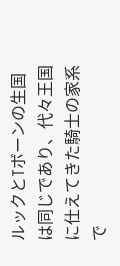ルックとTボーンの生国は同じであり、代々王国に仕えてきた騎士の家系で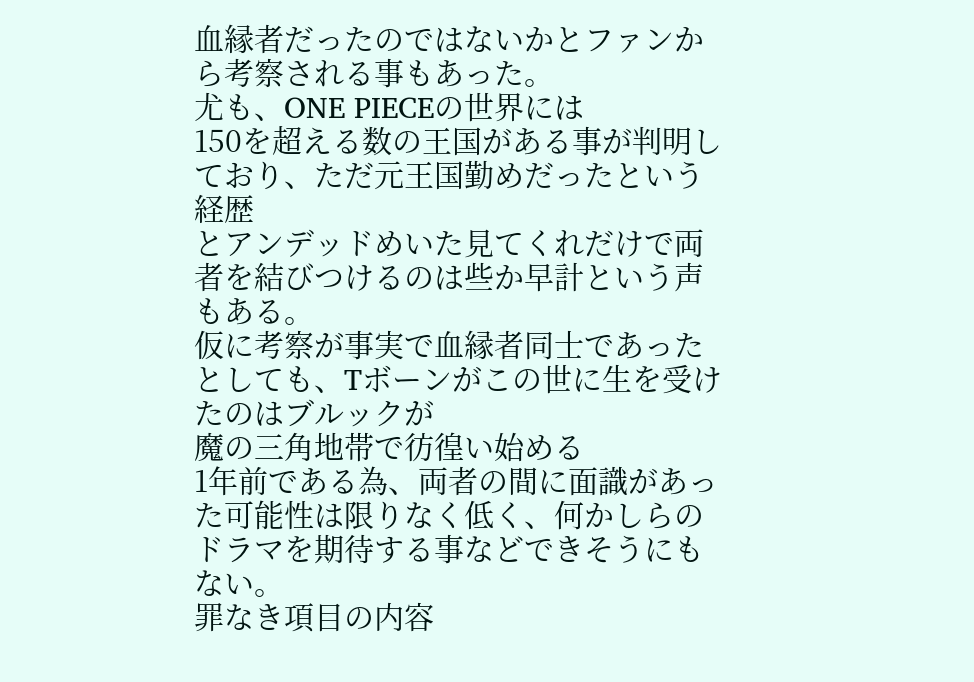血縁者だったのではないかとファンから考察される事もあった。
尤も、ONE PIECEの世界には
150を超える数の王国がある事が判明しており、ただ元王国勤めだったという経歴
とアンデッドめいた見てくれだけで両者を結びつけるのは些か早計という声もある。
仮に考察が事実で血縁者同士であったとしても、Tボーンがこの世に生を受けたのはブルックが
魔の三角地帯で彷徨い始める
1年前である為、両者の間に面識があった可能性は限りなく低く、何かしらのドラマを期待する事などできそうにもない。
罪なき項目の内容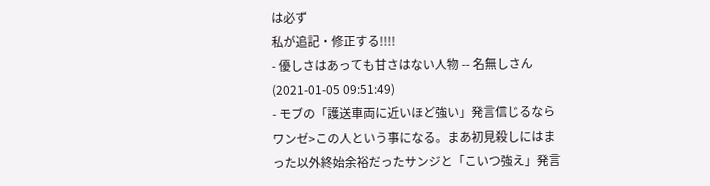は必ず
私が追記・修正する!!!!
- 優しさはあっても甘さはない人物 -- 名無しさん (2021-01-05 09:51:49)
- モブの「護送車両に近いほど強い」発言信じるならワンゼ>この人という事になる。まあ初見殺しにはまった以外終始余裕だったサンジと「こいつ強え」発言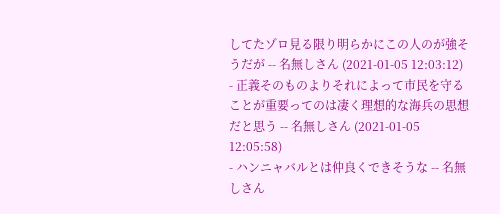してたゾロ見る限り明らかにこの人のが強そうだが -- 名無しさん (2021-01-05 12:03:12)
- 正義そのものよりそれによって市民を守ることが重要ってのは凄く理想的な海兵の思想だと思う -- 名無しさん (2021-01-05 12:05:58)
- ハンニャバルとは仲良くできそうな -- 名無しさん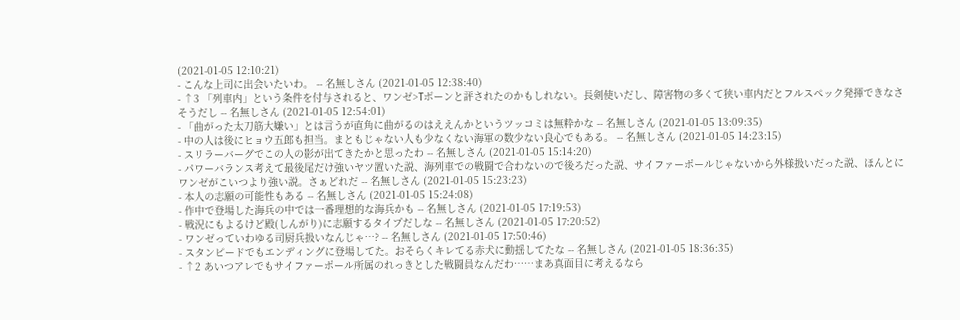(2021-01-05 12:10:21)
- こんな上司に出会いたいわ。 -- 名無しさん (2021-01-05 12:38:40)
- ↑3 「列車内」という条件を付与されると、ワンゼ>Tボーンと評されたのかもしれない。長剣使いだし、障害物の多くて狭い車内だとフルスペック発揮できなさそうだし -- 名無しさん (2021-01-05 12:54:01)
- 「曲がった太刀筋大嫌い」とは言うが直角に曲がるのはええんかというツッコミは無粋かな -- 名無しさん (2021-01-05 13:09:35)
- 中の人は後にヒョウ五郎も担当。まともじゃない人も少なくない海軍の数少ない良心でもある。 -- 名無しさん (2021-01-05 14:23:15)
- スリラーバーグでこの人の影が出てきたかと思ったわ -- 名無しさん (2021-01-05 15:14:20)
- パワーバランス考えて最後尾だけ強いヤツ置いた説、海列車での戦闘で合わないので後ろだった説、サイファーポールじゃないから外様扱いだった説、ほんとにワンゼがこいつより強い説。さぁどれだ -- 名無しさん (2021-01-05 15:23:23)
- 本人の志願の可能性もある -- 名無しさん (2021-01-05 15:24:08)
- 作中で登場した海兵の中では一番理想的な海兵かも -- 名無しさん (2021-01-05 17:19:53)
- 戦況にもよるけど殿(しんがり)に志願するタイプだしな -- 名無しさん (2021-01-05 17:20:52)
- ワンゼっていわゆる司厨兵扱いなんじゃ…? -- 名無しさん (2021-01-05 17:50:46)
- スタンピードでもエンディングに登場してた。おそらくキレてる赤犬に動揺してたな -- 名無しさん (2021-01-05 18:36:35)
- ↑2 あいつアレでもサイファーポール所属のれっきとした戦闘員なんだわ……まあ真面目に考えるなら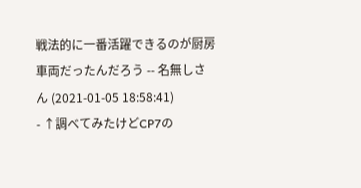戦法的に一番活躍できるのが厨房車両だったんだろう -- 名無しさん (2021-01-05 18:58:41)
- ↑調べてみたけどCP7の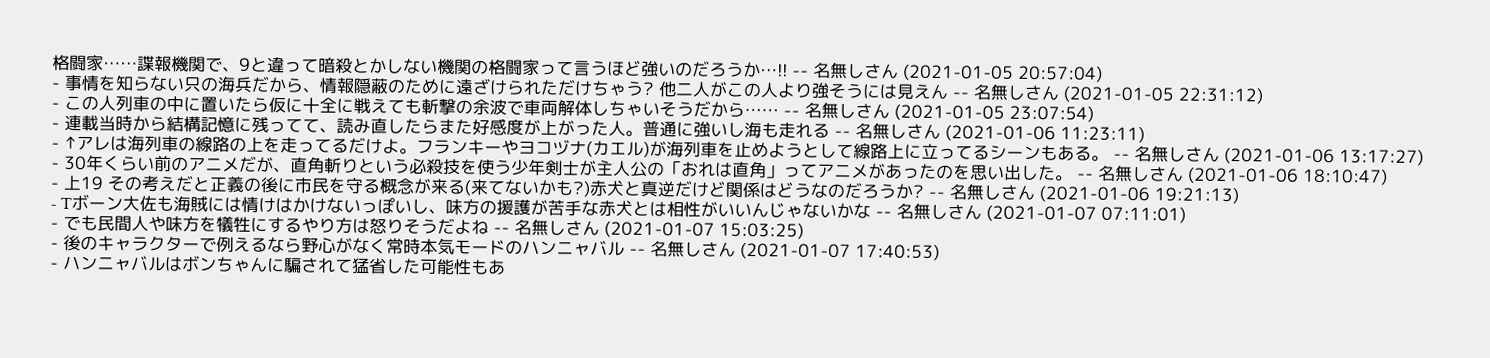格闘家……諜報機関で、9と違って暗殺とかしない機関の格闘家って言うほど強いのだろうか…!! -- 名無しさん (2021-01-05 20:57:04)
- 事情を知らない只の海兵だから、情報隠蔽のために遠ざけられただけちゃう? 他二人がこの人より強そうには見えん -- 名無しさん (2021-01-05 22:31:12)
- この人列車の中に置いたら仮に十全に戦えても斬撃の余波で車両解体しちゃいそうだから…… -- 名無しさん (2021-01-05 23:07:54)
- 連載当時から結構記憶に残ってて、読み直したらまた好感度が上がった人。普通に強いし海も走れる -- 名無しさん (2021-01-06 11:23:11)
- ↑アレは海列車の線路の上を走ってるだけよ。フランキーやヨコヅナ(カエル)が海列車を止めようとして線路上に立ってるシーンもある。 -- 名無しさん (2021-01-06 13:17:27)
- 30年くらい前のアニメだが、直角斬りという必殺技を使う少年剣士が主人公の「おれは直角」ってアニメがあったのを思い出した。 -- 名無しさん (2021-01-06 18:10:47)
- 上19 その考えだと正義の後に市民を守る概念が来る(来てないかも?)赤犬と真逆だけど関係はどうなのだろうか? -- 名無しさん (2021-01-06 19:21:13)
- Tボーン大佐も海賊には情けはかけないっぽいし、味方の援護が苦手な赤犬とは相性がいいんじゃないかな -- 名無しさん (2021-01-07 07:11:01)
- でも民間人や味方を犠牲にするやり方は怒りそうだよね -- 名無しさん (2021-01-07 15:03:25)
- 後のキャラクターで例えるなら野心がなく常時本気モードのハンニャバル -- 名無しさん (2021-01-07 17:40:53)
- ハンニャバルはボンちゃんに騙されて猛省した可能性もあ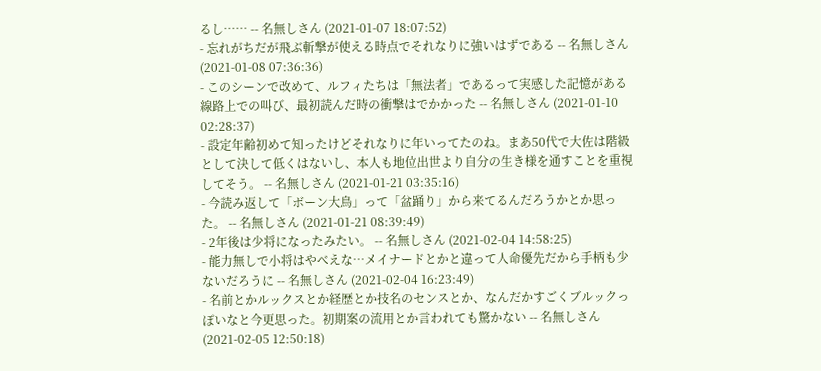るし…… -- 名無しさん (2021-01-07 18:07:52)
- 忘れがちだが飛ぶ斬撃が使える時点でそれなりに強いはずである -- 名無しさん (2021-01-08 07:36:36)
- このシーンで改めて、ルフィたちは「無法者」であるって実感した記憶がある 線路上での叫び、最初読んだ時の衝撃はでかかった -- 名無しさん (2021-01-10 02:28:37)
- 設定年齢初めて知ったけどそれなりに年いってたのね。まあ50代で大佐は階級として決して低くはないし、本人も地位出世より自分の生き様を通すことを重視してそう。 -- 名無しさん (2021-01-21 03:35:16)
- 今読み返して「ボーン大鳥」って「盆踊り」から来てるんだろうかとか思った。 -- 名無しさん (2021-01-21 08:39:49)
- 2年後は少将になったみたい。 -- 名無しさん (2021-02-04 14:58:25)
- 能力無しで小将はやべえな…メイナードとかと違って人命優先だから手柄も少ないだろうに -- 名無しさん (2021-02-04 16:23:49)
- 名前とかルックスとか経歴とか技名のセンスとか、なんだかすごくブルックっぽいなと今更思った。初期案の流用とか言われても驚かない -- 名無しさん (2021-02-05 12:50:18)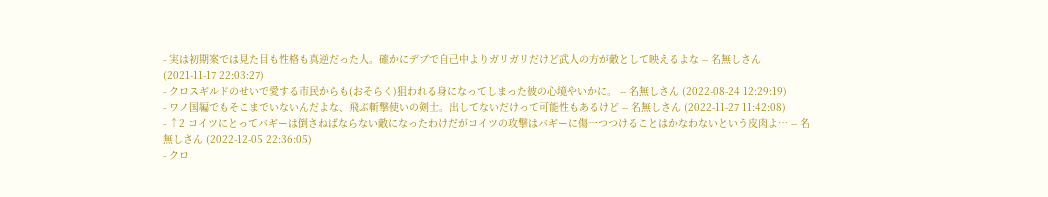- 実は初期案では見た目も性格も真逆だった人。確かにデブで自己中よりガリガリだけど武人の方が敵として映えるよな -- 名無しさん (2021-11-17 22:03:27)
- クロスギルドのせいで愛する市民からも(おそらく)狙われる身になってしまった彼の心境やいかに。 -- 名無しさん (2022-08-24 12:29:19)
- ワノ国編でもそこまでいないんだよな、飛ぶ斬撃使いの剣士。出してないだけって可能性もあるけど -- 名無しさん (2022-11-27 11:42:08)
- ↑2 コイツにとってバギーは倒さねばならない敵になったわけだがコイツの攻撃はバギーに傷一つつけることはかなわないという皮肉よ… -- 名無しさん (2022-12-05 22:36:05)
- クロ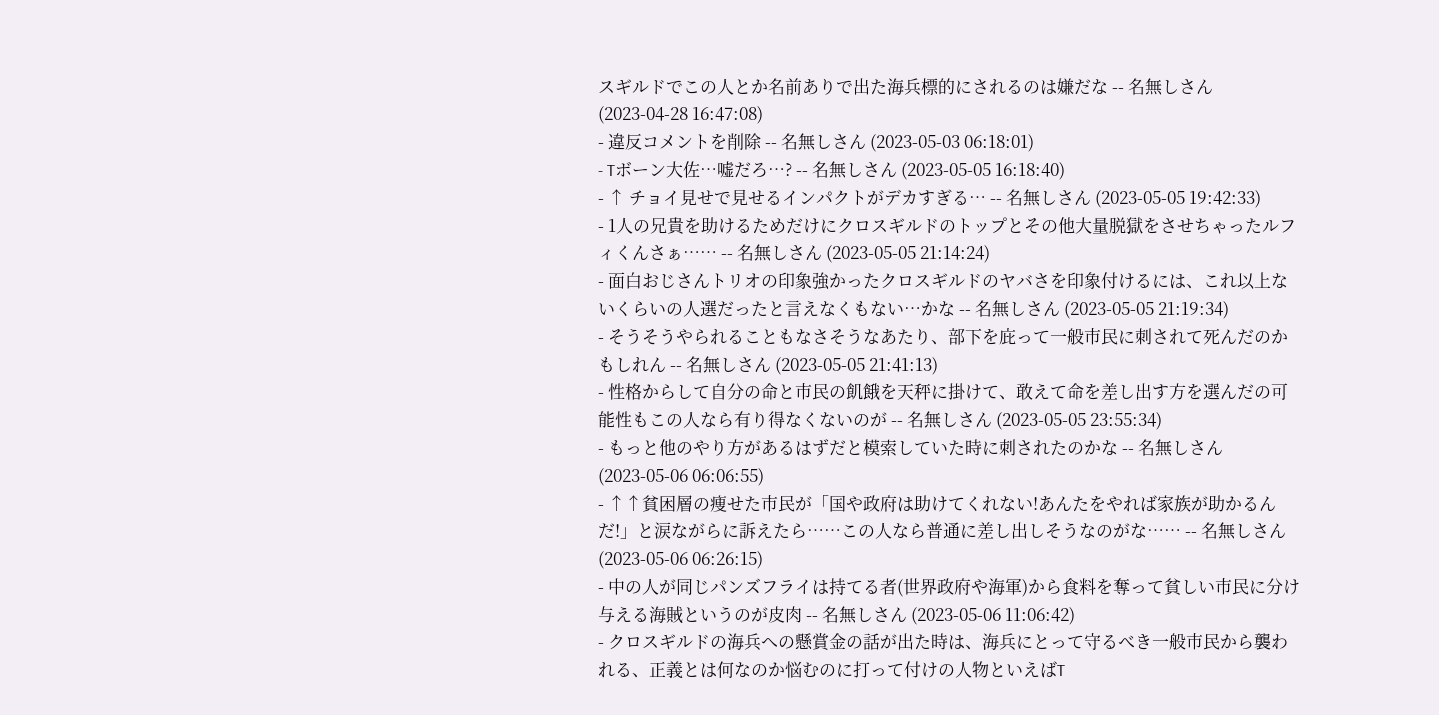スギルドでこの人とか名前ありで出た海兵標的にされるのは嫌だな -- 名無しさん (2023-04-28 16:47:08)
- 違反コメントを削除 -- 名無しさん (2023-05-03 06:18:01)
- Tボーン大佐…嘘だろ…? -- 名無しさん (2023-05-05 16:18:40)
- ↑ チョイ見せで見せるインパクトがデカすぎる… -- 名無しさん (2023-05-05 19:42:33)
- 1人の兄貴を助けるためだけにクロスギルドのトップとその他大量脱獄をさせちゃったルフィくんさぁ…… -- 名無しさん (2023-05-05 21:14:24)
- 面白おじさんトリオの印象強かったクロスギルドのヤバさを印象付けるには、これ以上ないくらいの人選だったと言えなくもない…かな -- 名無しさん (2023-05-05 21:19:34)
- そうそうやられることもなさそうなあたり、部下を庇って一般市民に刺されて死んだのかもしれん -- 名無しさん (2023-05-05 21:41:13)
- 性格からして自分の命と市民の飢餓を天秤に掛けて、敢えて命を差し出す方を選んだの可能性もこの人なら有り得なくないのが -- 名無しさん (2023-05-05 23:55:34)
- もっと他のやり方があるはずだと模索していた時に刺されたのかな -- 名無しさん (2023-05-06 06:06:55)
- ↑↑貧困層の痩せた市民が「国や政府は助けてくれない!あんたをやれば家族が助かるんだ!」と涙ながらに訴えたら……この人なら普通に差し出しそうなのがな…… -- 名無しさん (2023-05-06 06:26:15)
- 中の人が同じパンズフライは持てる者(世界政府や海軍)から食料を奪って貧しい市民に分け与える海賊というのが皮肉 -- 名無しさん (2023-05-06 11:06:42)
- クロスギルドの海兵への懸賞金の話が出た時は、海兵にとって守るべき一般市民から襲われる、正義とは何なのか悩むのに打って付けの人物といえばT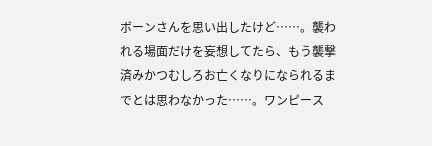ボーンさんを思い出したけど……。襲われる場面だけを妄想してたら、もう襲撃済みかつむしろお亡くなりになられるまでとは思わなかった……。ワンピース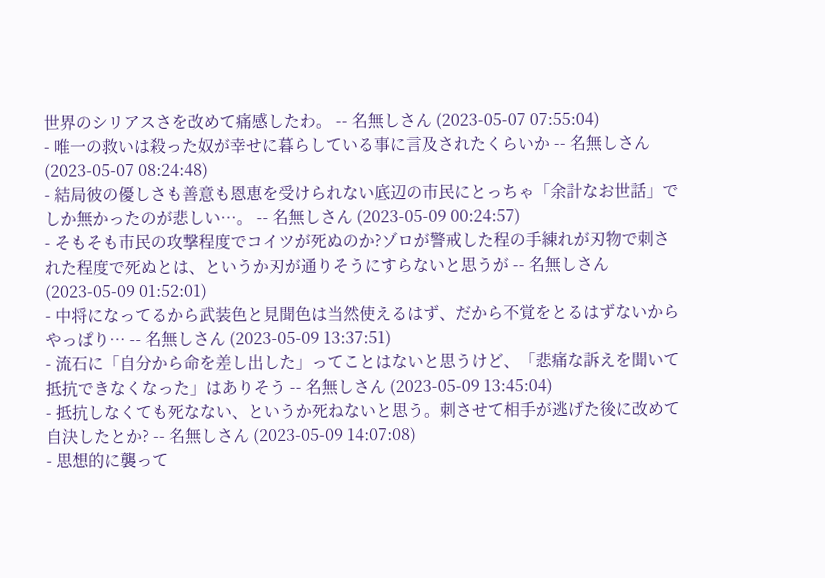世界のシリアスさを改めて痛感したわ。 -- 名無しさん (2023-05-07 07:55:04)
- 唯一の救いは殺った奴が幸せに暮らしている事に言及されたくらいか -- 名無しさん (2023-05-07 08:24:48)
- 結局彼の優しさも善意も恩恵を受けられない底辺の市民にとっちゃ「余計なお世話」でしか無かったのが悲しい…。 -- 名無しさん (2023-05-09 00:24:57)
- そもそも市民の攻撃程度でコイツが死ぬのか?ゾロが警戒した程の手練れが刃物で刺された程度で死ぬとは、というか刃が通りそうにすらないと思うが -- 名無しさん (2023-05-09 01:52:01)
- 中将になってるから武装色と見聞色は当然使えるはず、だから不覚をとるはずないからやっぱり… -- 名無しさん (2023-05-09 13:37:51)
- 流石に「自分から命を差し出した」ってことはないと思うけど、「悲痛な訴えを聞いて抵抗できなくなった」はありそう -- 名無しさん (2023-05-09 13:45:04)
- 抵抗しなくても死なない、というか死ねないと思う。刺させて相手が逃げた後に改めて自決したとか? -- 名無しさん (2023-05-09 14:07:08)
- 思想的に襲って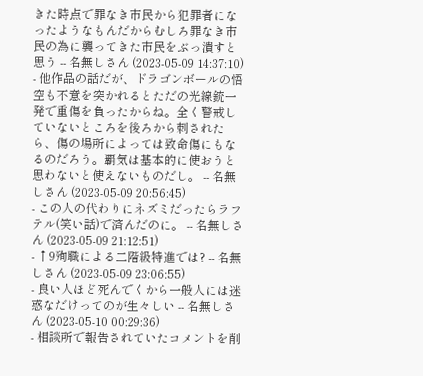きた時点で罪なき市民から犯罪者になったようなもんだからむしろ罪なき市民の為に襲ってきた市民をぶっ潰すと思う -- 名無しさん (2023-05-09 14:37:10)
- 他作品の話だが、ドラゴンボールの悟空も不意を突かれるとただの光線銃一発で重傷を負ったからね。全く警戒していないところを後ろから刺されたら、傷の場所によっては致命傷にもなるのだろう。覇気は基本的に使おうと思わないと使えないものだし。 -- 名無しさん (2023-05-09 20:56:45)
- この人の代わりにネズミだったらラフテル(笑い話)で済んだのに。 -- 名無しさん (2023-05-09 21:12:51)
- ↑9殉職による二階級特進では? -- 名無しさん (2023-05-09 23:06:55)
- 良い人ほど死んでくから一般人には迷惑なだけってのが生々しい -- 名無しさん (2023-05-10 00:29:36)
- 相談所で報告されていたコメントを削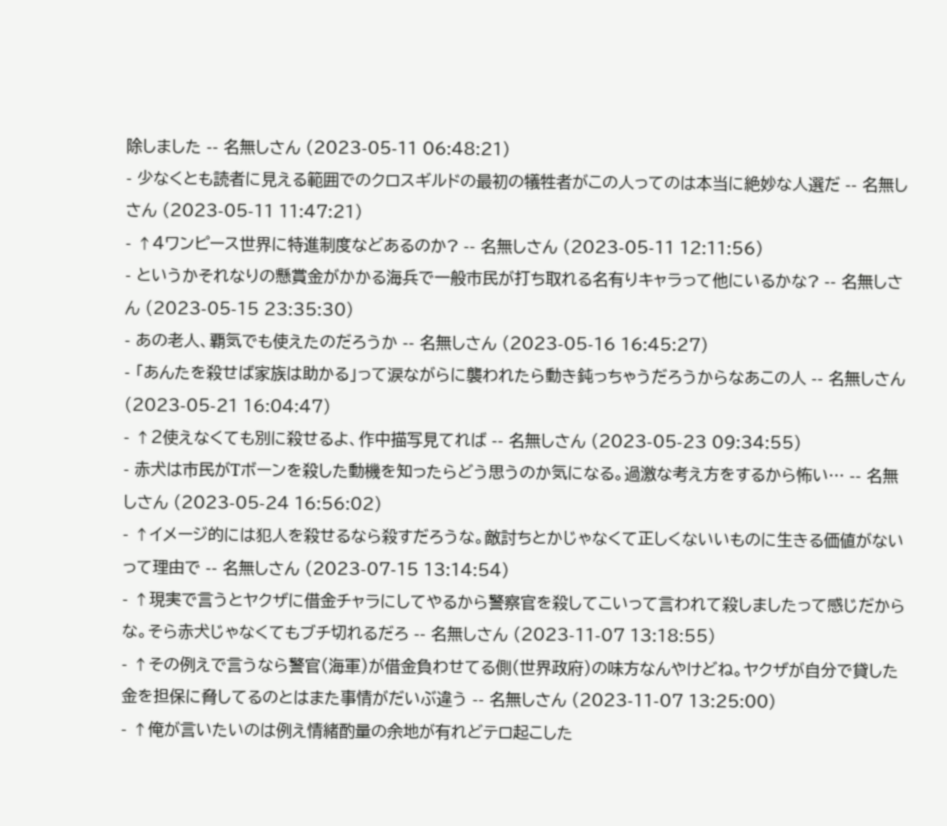除しました -- 名無しさん (2023-05-11 06:48:21)
- 少なくとも読者に見える範囲でのクロスギルドの最初の犠牲者がこの人ってのは本当に絶妙な人選だ -- 名無しさん (2023-05-11 11:47:21)
- ↑4ワンピース世界に特進制度などあるのか? -- 名無しさん (2023-05-11 12:11:56)
- というかそれなりの懸賞金がかかる海兵で一般市民が打ち取れる名有りキャラって他にいるかな? -- 名無しさん (2023-05-15 23:35:30)
- あの老人、覇気でも使えたのだろうか -- 名無しさん (2023-05-16 16:45:27)
- 「あんたを殺せば家族は助かる」って涙ながらに襲われたら動き鈍っちゃうだろうからなあこの人 -- 名無しさん (2023-05-21 16:04:47)
- ↑2使えなくても別に殺せるよ、作中描写見てれば -- 名無しさん (2023-05-23 09:34:55)
- 赤犬は市民がTボーンを殺した動機を知ったらどう思うのか気になる。過激な考え方をするから怖い… -- 名無しさん (2023-05-24 16:56:02)
- ↑イメージ的には犯人を殺せるなら殺すだろうな。敵討ちとかじゃなくて正しくないいものに生きる価値がないって理由で -- 名無しさん (2023-07-15 13:14:54)
- ↑現実で言うとヤクザに借金チャラにしてやるから警察官を殺してこいって言われて殺しましたって感じだからな。そら赤犬じゃなくてもブチ切れるだろ -- 名無しさん (2023-11-07 13:18:55)
- ↑その例えで言うなら警官(海軍)が借金負わせてる側(世界政府)の味方なんやけどね。ヤクザが自分で貸した金を担保に脅してるのとはまた事情がだいぶ違う -- 名無しさん (2023-11-07 13:25:00)
- ↑俺が言いたいのは例え情緒酌量の余地が有れどテロ起こした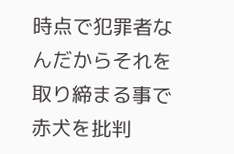時点で犯罪者なんだからそれを取り締まる事で赤犬を批判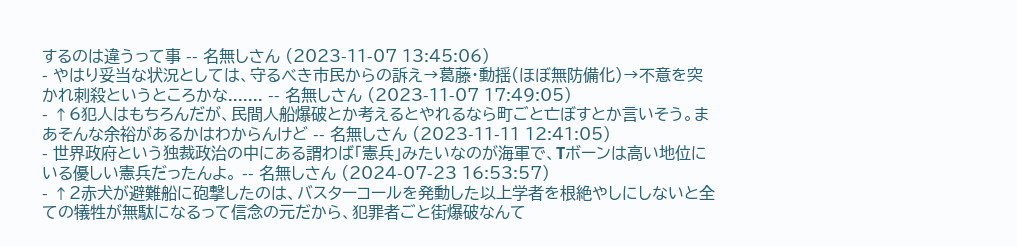するのは違うって事 -- 名無しさん (2023-11-07 13:45:06)
- やはり妥当な状況としては、守るべき市民からの訴え→葛藤・動揺(ほぼ無防備化)→不意を突かれ刺殺というところかな....... -- 名無しさん (2023-11-07 17:49:05)
- ↑6犯人はもちろんだが、民間人船爆破とか考えるとやれるなら町ごと亡ぼすとか言いそう。まあそんな余裕があるかはわからんけど -- 名無しさん (2023-11-11 12:41:05)
- 世界政府という独裁政治の中にある謂わば「憲兵」みたいなのが海軍で、Tボーンは高い地位にいる優しい憲兵だったんよ。 -- 名無しさん (2024-07-23 16:53:57)
- ↑2赤犬が避難船に砲撃したのは、バスターコールを発動した以上学者を根絶やしにしないと全ての犠牲が無駄になるって信念の元だから、犯罪者ごと街爆破なんて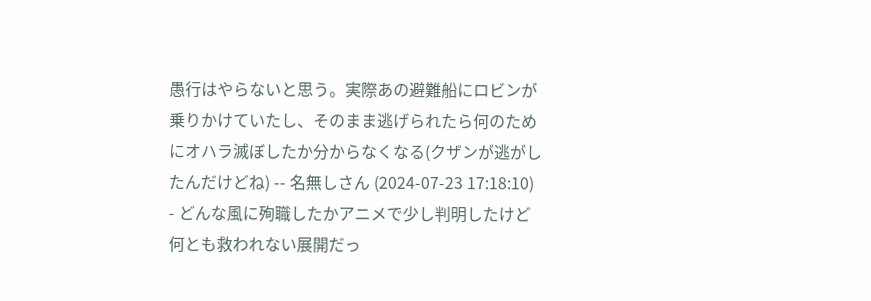愚行はやらないと思う。実際あの避難船にロビンが乗りかけていたし、そのまま逃げられたら何のためにオハラ滅ぼしたか分からなくなる(クザンが逃がしたんだけどね) -- 名無しさん (2024-07-23 17:18:10)
- どんな風に殉職したかアニメで少し判明したけど何とも救われない展開だっ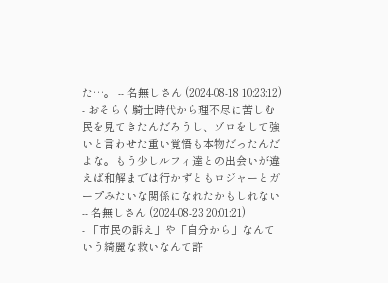た…。 -- 名無しさん (2024-08-18 10:23:12)
- おそらく騎士時代から理不尽に苦しむ民を見てきたんだろうし、ゾロをして強いと言わせた重い覚悟も本物だったんだよな。もう少しルフィ達との出会いが違えば和解までは行かずともロジャーとガープみたいな関係になれたかもしれない -- 名無しさん (2024-08-23 20:01:21)
- 「市民の訴え」や「自分から」なんていう綺麗な救いなんて許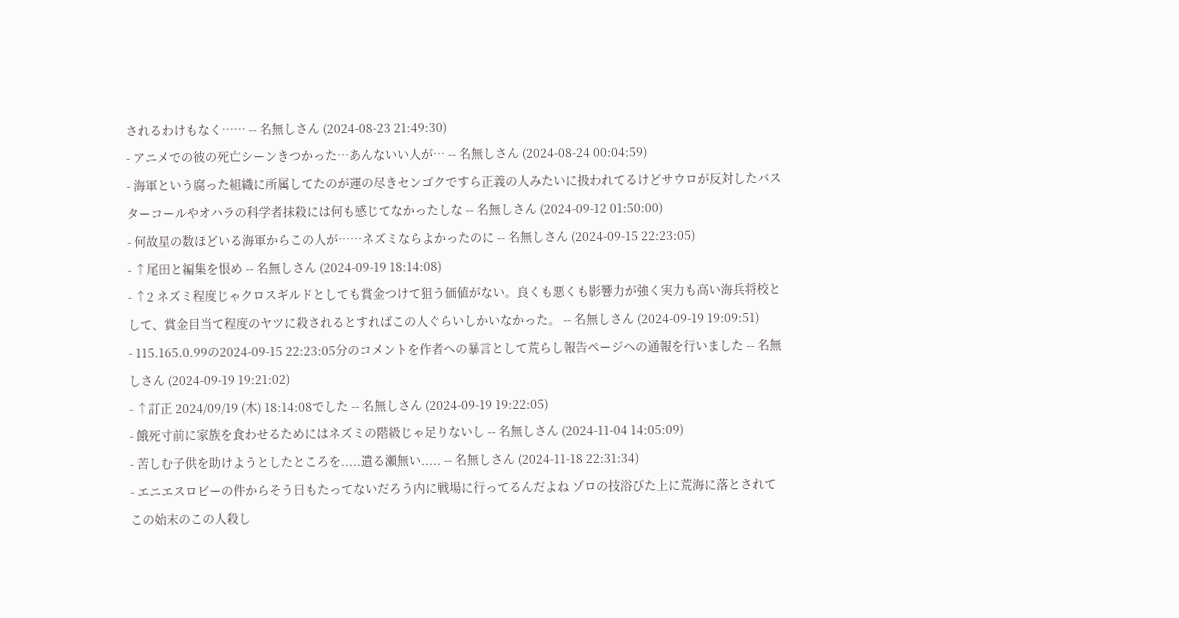されるわけもなく…… -- 名無しさん (2024-08-23 21:49:30)
- アニメでの彼の死亡シーンきつかった…あんないい人が… -- 名無しさん (2024-08-24 00:04:59)
- 海軍という腐った組織に所属してたのが運の尽きセンゴクですら正義の人みたいに扱われてるけどサウロが反対したバスターコールやオハラの科学者抹殺には何も感じてなかったしな -- 名無しさん (2024-09-12 01:50:00)
- 何故星の数ほどいる海軍からこの人が……ネズミならよかったのに -- 名無しさん (2024-09-15 22:23:05)
- ↑尾田と編集を恨め -- 名無しさん (2024-09-19 18:14:08)
- ↑2 ネズミ程度じゃクロスギルドとしても賞金つけて狙う価値がない。良くも悪くも影響力が強く実力も高い海兵将校として、賞金目当て程度のヤツに殺されるとすればこの人ぐらいしかいなかった。 -- 名無しさん (2024-09-19 19:09:51)
- 115.165.0.99の2024-09-15 22:23:05分のコメントを作者への暴言として荒らし報告ページへの通報を行いました -- 名無しさん (2024-09-19 19:21:02)
- ↑訂正 2024/09/19 (木) 18:14:08でした -- 名無しさん (2024-09-19 19:22:05)
- 餓死寸前に家族を食わせるためにはネズミの階級じゃ足りないし -- 名無しさん (2024-11-04 14:05:09)
- 苦しむ子供を助けようとしたところを.....遣る瀬無い..... -- 名無しさん (2024-11-18 22:31:34)
- エニエスロビーの件からそう日もたってないだろう内に戦場に行ってるんだよね ゾロの技浴びた上に荒海に落とされてこの始末のこの人殺し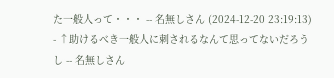た一般人って・・・ -- 名無しさん (2024-12-20 23:19:13)
- ↑助けるべき一般人に刺されるなんて思ってないだろうし -- 名無しさん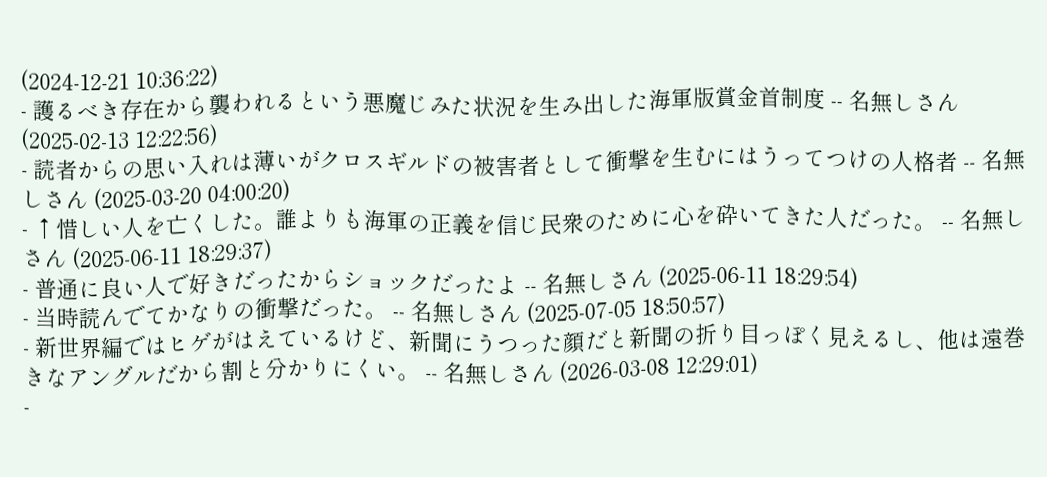(2024-12-21 10:36:22)
- 護るべき存在から襲われるという悪魔じみた状況を生み出した海軍版賞金首制度 -- 名無しさん (2025-02-13 12:22:56)
- 読者からの思い入れは薄いがクロスギルドの被害者として衝撃を生むにはうってつけの人格者 -- 名無しさん (2025-03-20 04:00:20)
- ↑惜しい人を亡くした。誰よりも海軍の正義を信じ民衆のために心を砕いてきた人だった。 -- 名無しさん (2025-06-11 18:29:37)
- 普通に良い人で好きだったからショックだったよ -- 名無しさん (2025-06-11 18:29:54)
- 当時読んでてかなりの衝撃だった。 -- 名無しさん (2025-07-05 18:50:57)
- 新世界編ではヒゲがはえているけど、新聞にうつった顔だと新聞の折り目っぽく見えるし、他は遠巻きなアングルだから割と分かりにくい。 -- 名無しさん (2026-03-08 12:29:01)
-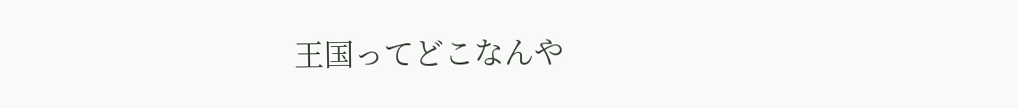王国ってどこなんや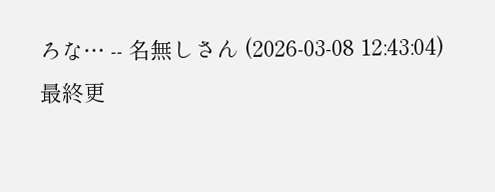ろな… -- 名無しさん (2026-03-08 12:43:04)
最終更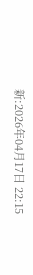新:2026年04月17日 22:15